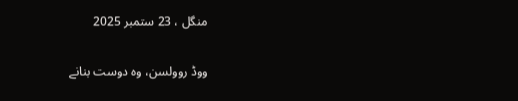منگل ، 23 ستمبر 2025

ووڈ روولسن، وہ دوست بنانے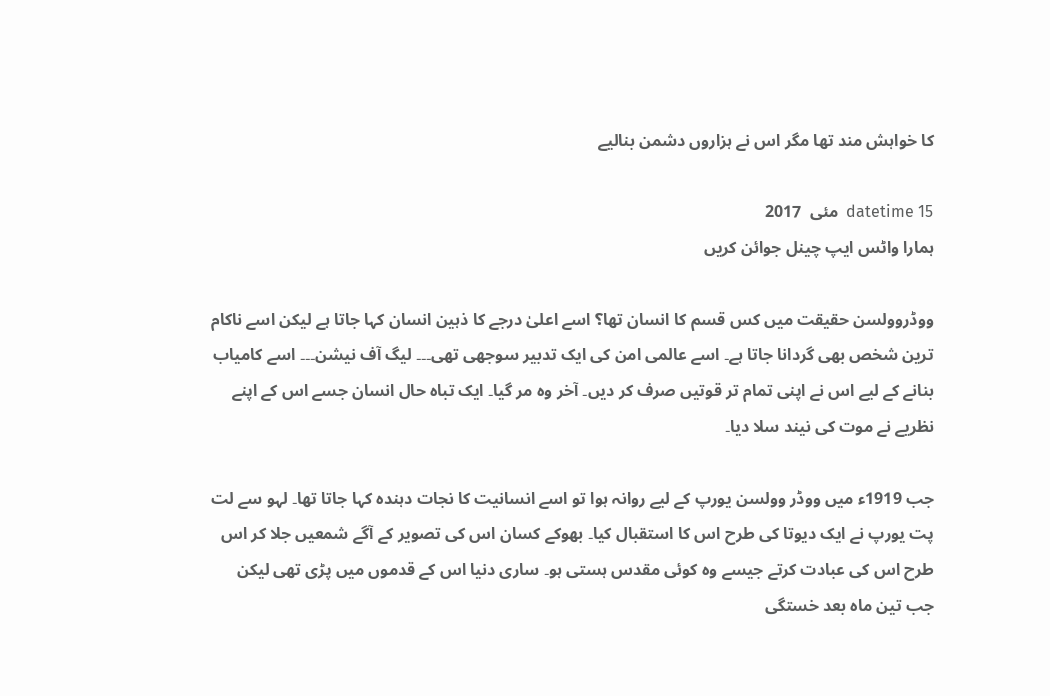کا خواہش مند تھا مگر اس نے ہزاروں دشمن بنالیے

datetime 15  مئی  2017
ہمارا واٹس ایپ چینل جوائن کریں

ووڈروولسن حقیقت میں کس قسم کا انسان تھا؟ اسے اعلیٰ درجے کا ذہین انسان کہا جاتا ہے لیکن اسے ناکام ترین شخص بھی گردانا جاتا ہے۔ اسے عالمی امن کی ایک تدبیر سوجھی تھی۔۔۔ لیگ آف نیشن۔۔۔ اسے کامیاب بنانے کے لیے اس نے اپنی تمام تر قوتیں صرف کر دیں۔ آخر وہ مر گیا۔ ایک تباہ حال انسان جسے اس کے اپنے نظریے نے موت کی نیند سلا دیا۔

جب 1919ء میں ووڈر وولسن یورپ کے لیے روانہ ہوا تو اسے انسانیت کا نجات دہندہ کہا جاتا تھا۔ لہو سے لت پت یورپ نے ایک دیوتا کی طرح اس کا استقبال کیا۔ بھوکے کسان اس کی تصویر کے آگے شمعیں جلا کر اس طرح اس کی عبادت کرتے جیسے وہ کوئی مقدس ہستی ہو۔ ساری دنیا اس کے قدموں میں پڑی تھی لیکن جب تین ماہ بعد خستگی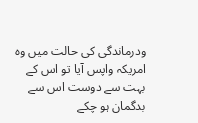ودرماندگی کی حالت میں وہ امریکہ واپس آیا تو اس کے بہت سے دوست اس سے بدگمان ہو چکے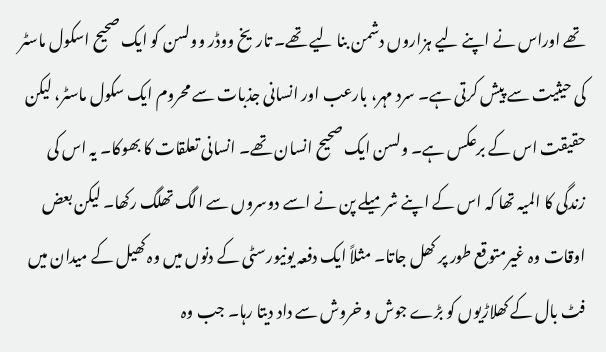تھے اوراس نے اپنے لیے ہزاروں دشمن بنا لیے تھے۔ تاریخ ووڈر وولسن کو ایک صحیح اسکول ماسٹر کی حیثیت سے پیش کرتی ہے۔ سرد مہر، بارعب اور انسانی جذبات سے محروم ایک سکول ماسٹر، لیکن حقیقت اس کے برعکس ہے۔ ولسن ایک صحیح انسان تھے۔ انسانی تعلقات کا بھوکا۔ یہ اس کی زندگی کا المیہ تھا کہ اس کے اپنے شرمیلے پن نے اسے دوسروں سے الگ تھلگ رکھا۔ لیکن بعض اوقات وہ غیرمتوقع طور پر کھل جاتا۔ مثلاً ایک دفعہ یونیورسٹی کے دنوں میں وہ کھیل کے میدان میں فٹ بال کے کھلاڑیوں کو بڑے جوش و خروش سے داد دیتا رہا۔ جب وہ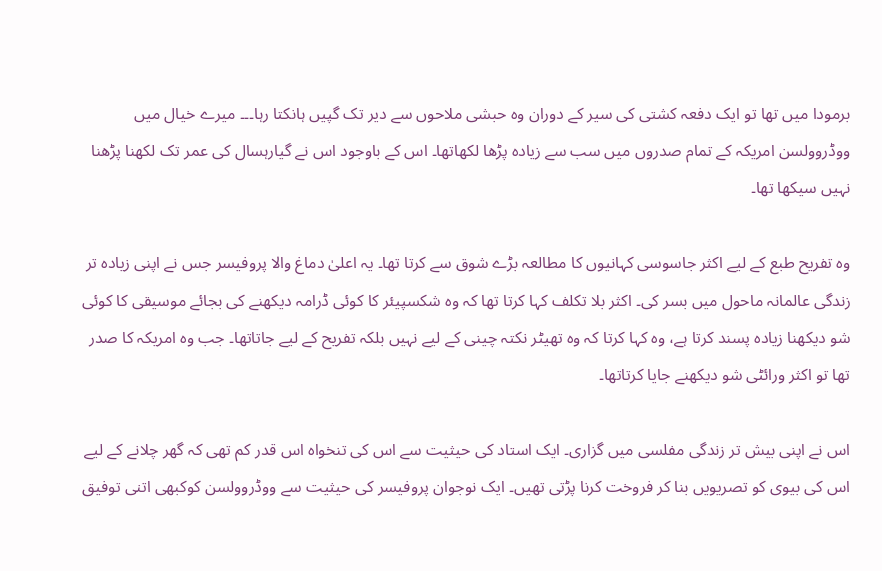برمودا میں تھا تو ایک دفعہ کشتی کی سیر کے دوران وہ حبشی ملاحوں سے دیر تک گپیں ہانکتا رہا۔۔۔ میرے خیال میں ووڈروولسن امریکہ کے تمام صدروں میں سب سے زیادہ پڑھا لکھاتھا۔ اس کے باوجود اس نے گیارہسال کی عمر تک لکھنا پڑھنا نہیں سیکھا تھا۔

وہ تفریح طبع کے لیے اکثر جاسوسی کہانیوں کا مطالعہ بڑے شوق سے کرتا تھا۔ یہ اعلیٰ دماغ والا پروفیسر جس نے اپنی زیادہ تر زندگی عالمانہ ماحول میں بسر کی۔ اکثر بلا تکلف کہا کرتا تھا کہ وہ شکسپیئر کا کوئی ڈرامہ دیکھنے کی بجائے موسیقی کا کوئی شو دیکھنا زیادہ پسند کرتا ہے، وہ کہا کرتا کہ وہ تھیٹر نکتہ چینی کے لیے نہیں بلکہ تفریح کے لیے جاتاتھا۔ جب وہ امریکہ کا صدر تھا تو اکثر ورائٹی شو دیکھنے جایا کرتاتھا۔

اس نے اپنی بیش تر زندگی مفلسی میں گزاری۔ ایک استاد کی حیثیت سے اس کی تنخواہ اس قدر کم تھی کہ گھر چلانے کے لیے اس کی بیوی کو تصریویں بنا کر فروخت کرنا پڑتی تھیں۔ ایک نوجوان پروفیسر کی حیثیت سے ووڈروولسن کوکبھی اتنی توفیق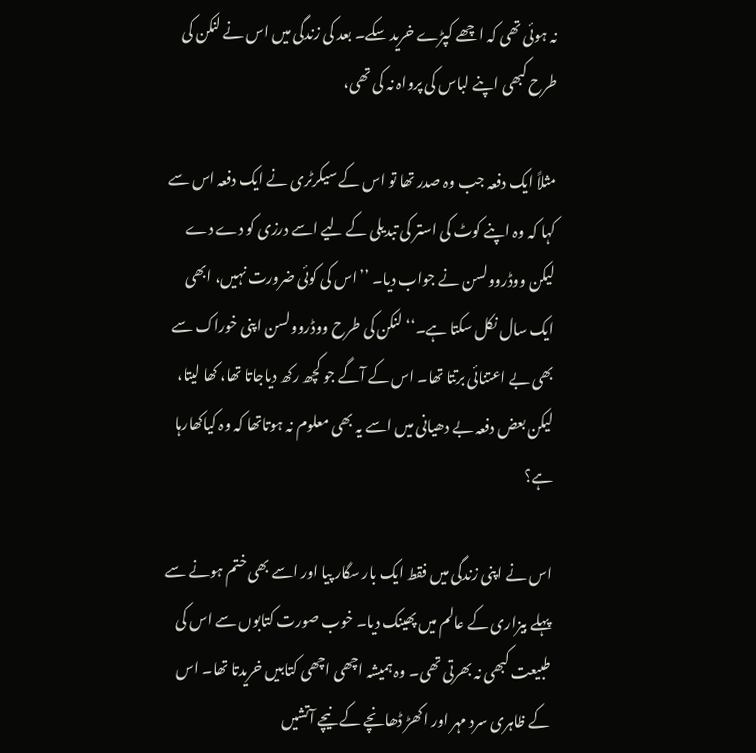نہ ہوئی تھی کہ اچھے کپڑے خرید سکے۔ بعد کی زندگی میں اس نے لنکن کی طرح کبھی اپنے لباس کی پرواہ نہ کی تھی،

مثلاً ایک دفعہ جب وہ صدر تھا تو اس کے سیکرٹری نے ایک دفعہ اس سے کہا کہ وہ اپنے کوٹ کی استر کی تبدیلی کے لیے اسے درزی کو دے دے لیکن ووڈروولسن نے جواب دیا۔ ’’اس کی کوئی ضرورت نہیں، ابھی ایک سال نکل سکتا ہے۔‘‘ لنکن کی طرح ووڈروولسن اپنی خوراک سے بھی بے اعتنائی برتتا تھا۔ اس کے آگے جو کچھ رکھ دیاجاتا تھا، کھا لیتا، لیکن بعض دفعہ بے دھیانی میں اسے یہ بھی معلوم نہ ہوتاتھا کہ وہ کیاکھارہا ہے؟

اس نے اپنی زندگی میں فقط ایک بار سگار پیا اور اسے بھی ختم ہونے سے پہلے بیزاری کے عالم میں پھینک دیا۔ خوب صورت کتابوں سے اس کی طبیعت کبھی نہ بھرتی تھی۔ وہ ہمیشہ اچھی اچھی کتابیں خریدتا تھا۔ اس کے ظاہری سرد مہر اور اکھڑ ڈھانچے کے نیچے آتشیں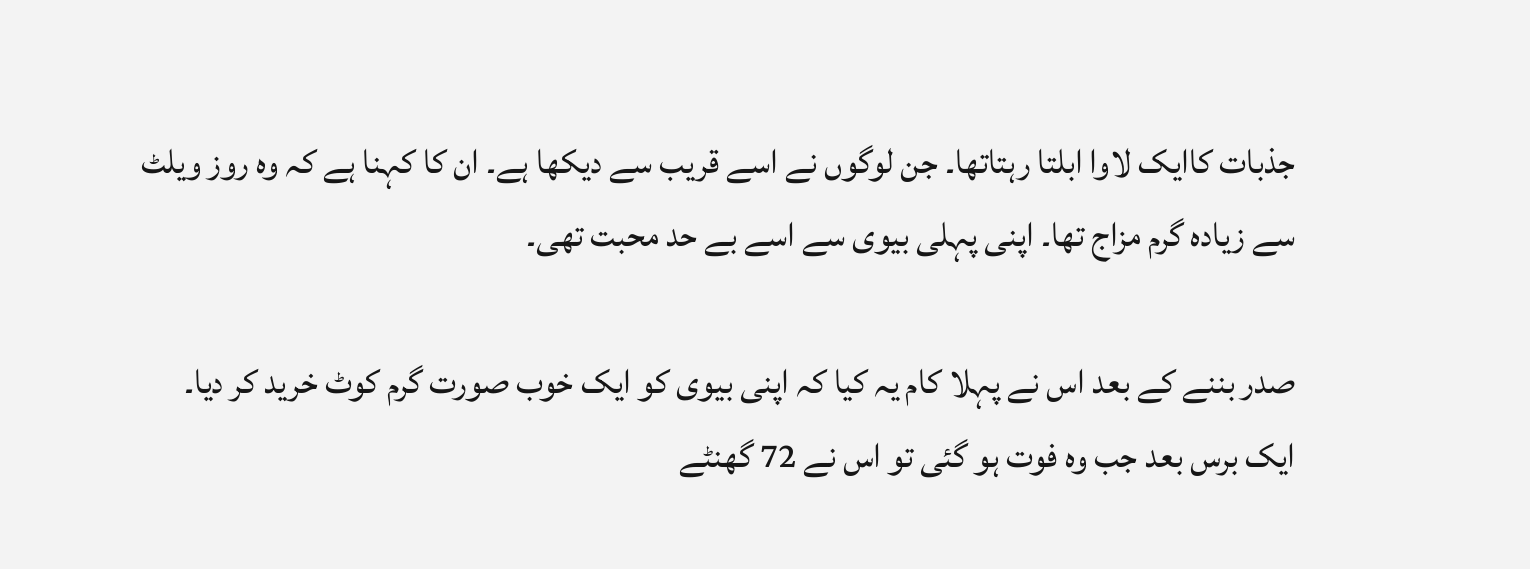جذبات کاایک لاوا ابلتا رہتاتھا۔ جن لوگوں نے اسے قریب سے دیکھا ہے۔ ان کا کہنا ہے کہ وہ روز ویلٹ سے زیادہ گرم مزاج تھا۔ اپنی پہلی بیوی سے اسے بے حد محبت تھی۔

صدر بننے کے بعد اس نے پہلا کام یہ کیا کہ اپنی بیوی کو ایک خوب صورت گرم کوٹ خرید کر دیا۔ ایک برس بعد جب وہ فوت ہو گئی تو اس نے 72 گھنٹے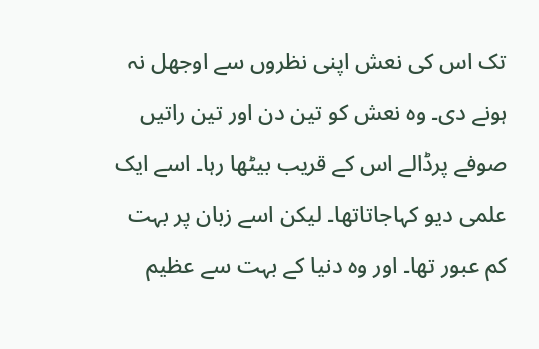تک اس کی نعش اپنی نظروں سے اوجھل نہ ہونے دی۔ وہ نعش کو تین دن اور تین راتیں صوفے پرڈالے اس کے قریب بیٹھا رہا۔ اسے ایک علمی دیو کہاجاتاتھا۔ لیکن اسے زبان پر بہت کم عبور تھا۔ اور وہ دنیا کے بہت سے عظیم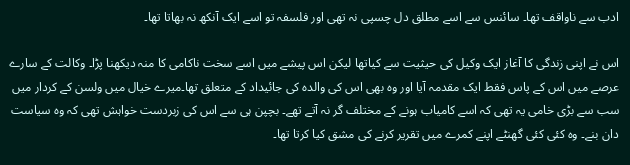ادب سے ناواقف تھا۔ سائنس سے اسے مطلق دل چسپی نہ تھی اور فلسفہ تو اسے ایک آنکھ نہ بھاتا تھا۔

اس نے اپنی زندگی کا آغاز ایک وکیل کی حیثیت سے کیاتھا لیکن اس پیشے میں اسے سخت ناکامی کا منہ دیکھنا پڑا۔ وکالت کے سارے عرصے میں اس کے پاس فقط ایک مقدمہ آیا اور وہ بھی اس کی والدہ کی جائیداد کے متعلق تھا۔میرے خیال میں ولسن کے کردار میں سب سے بڑی خامی یہ تھی کہ اسے کامیاب ہونے کے مختلف گر نہ آتے تھے۔ بچپن ہی سے اس کی زبردست خواہش تھی کہ وہ سیاست دان بنے۔ وہ کئی کئی گھنٹے اپنے کمرے میں تقریر کرنے کی مشق کیا کرتا تھا۔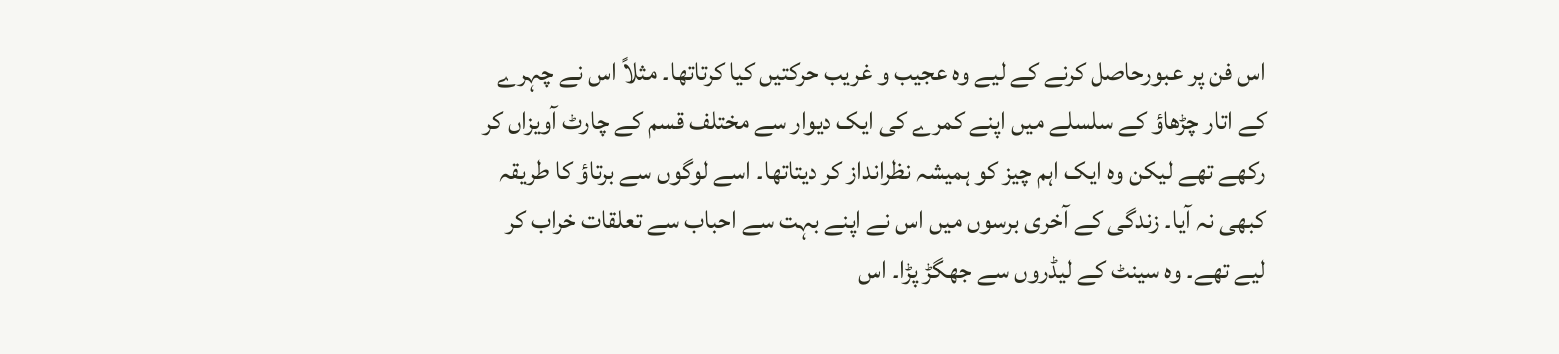اس فن پر عبورحاصل کرنے کے لیے وہ عجیب و غریب حرکتیں کیا کرتاتھا۔ مثلاً اس نے چہرے کے اتار چڑھاؤ کے سلسلے میں اپنے کمرے کی ایک دیوار سے مختلف قسم کے چارٹ آویزاں کر رکھے تھے لیکن وہ ایک اہم چیز کو ہمیشہ نظرانداز کر دیتاتھا۔ اسے لوگوں سے برتاؤ کا طریقہ کبھی نہ آیا۔ زندگی کے آخری برسوں میں اس نے اپنے بہت سے احباب سے تعلقات خراب کر لیے تھے۔ وہ سینٹ کے لیڈروں سے جھگڑ پڑا۔ اس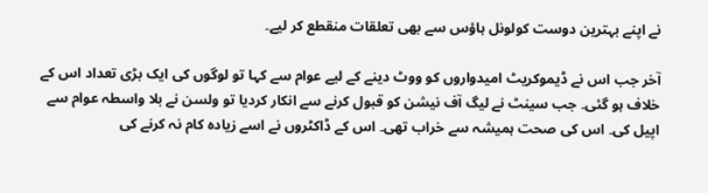نے اپنے بہترین دوست کولونل ہاؤس سے بھی تعلقات منقطع کر لیے۔

آخر جب اس نے ڈیموکریٹ امیدواروں کو ووٹ دینے کے لیے عوام سے کہا تو لوگوں کی ایک بڑی تعداد اس کے خلاف ہو گئی۔ جب سینٹ نے لیگ آف نیشن کو قبول کرنے سے انکار کردیا تو ولسن نے بلا واسطہ عوام سے اپیل کی۔ اس کی صحت ہمیشہ سے خراب تھی۔ اس کے ڈاکٹروں نے اسے زیادہ کام نہ کرنے کی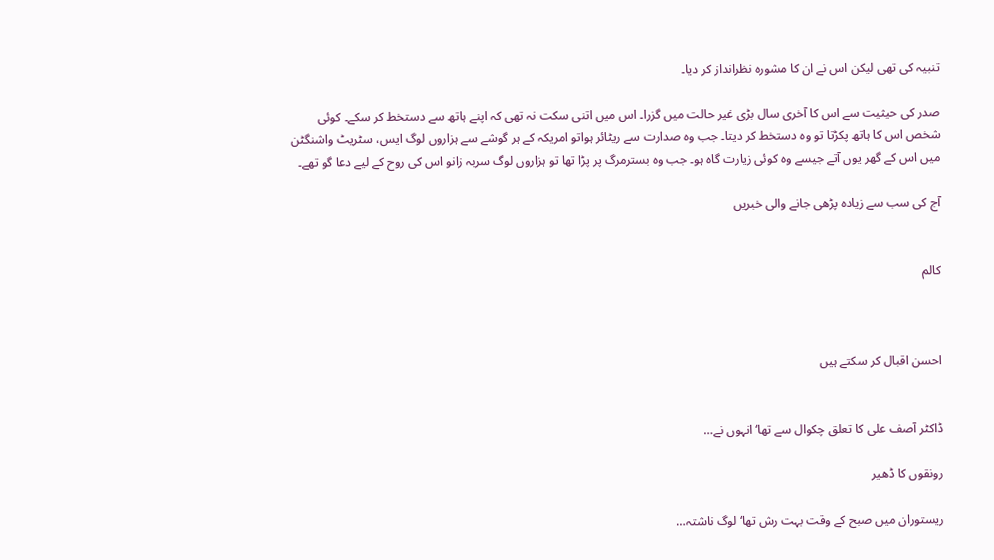تنبیہ کی تھی لیکن اس نے ان کا مشورہ نظرانداز کر دیا۔

صدر کی حیثیت سے اس کا آخری سال بڑی غیر حالت میں گزرا۔ اس میں اتنی سکت نہ تھی کہ اپنے ہاتھ سے دستخط کر سکے۔ کوئی شخص اس کا ہاتھ پکڑتا تو وہ دستخط کر دیتا۔ جب وہ صدارت سے ریٹائر ہواتو امریکہ کے ہر گوشے سے ہزاروں لوگ ایس، سٹریٹ واشنگٹن میں اس کے گھر یوں آتے جیسے وہ کوئی زیارت گاہ ہو۔ جب وہ بسترمرگ پر پڑا تھا تو ہزاروں لوگ سربہ زانو اس کی روح کے لیے دعا گو تھے۔

آج کی سب سے زیادہ پڑھی جانے والی خبریں


کالم



احسن اقبال کر سکتے ہیں


ڈاکٹر آصف علی کا تعلق چکوال سے تھا‘ انہوں نے…

رونقوں کا ڈھیر

ریستوران میں صبح کے وقت بہت رش تھا‘ لوگ ناشتہ…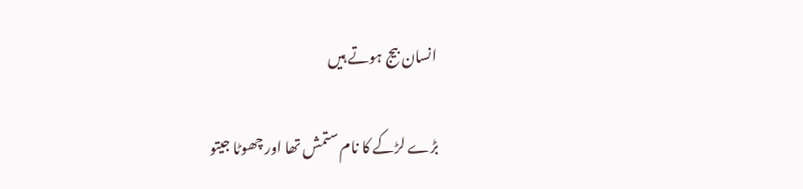انسان بیج ہوتے ہیں

بڑے لڑکے کا نام ستمش تھا اور چھوٹا جیتو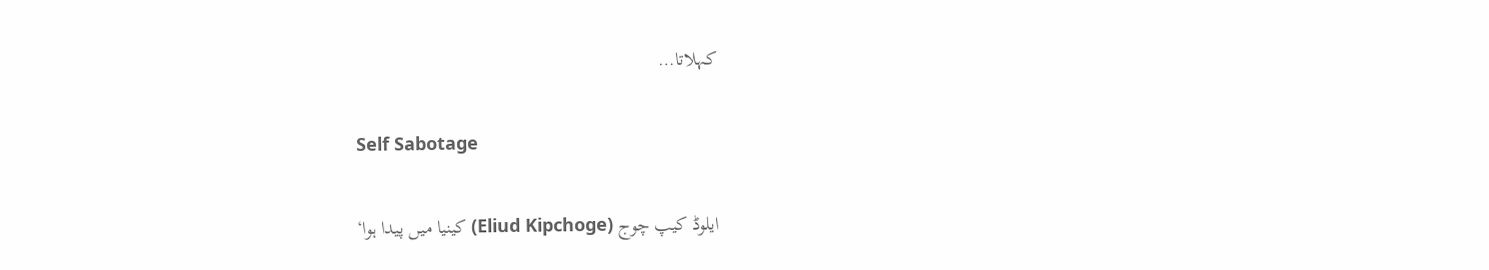کہلاتا…

Self Sabotage

ایلوڈ کیپ چوج (Eliud Kipchoge) کینیا میں پیدا ہوا‘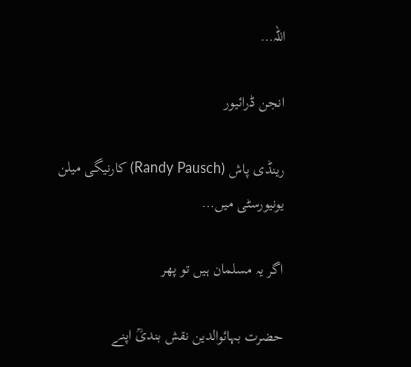اللہ…

انجن ڈرائیور

رینڈی پاش (Randy Pausch) کارنیگی میلن یونیورسٹی میں…

اگر یہ مسلمان ہیں تو پھر

حضرت بہائوالدین نقش بندیؒ اپنے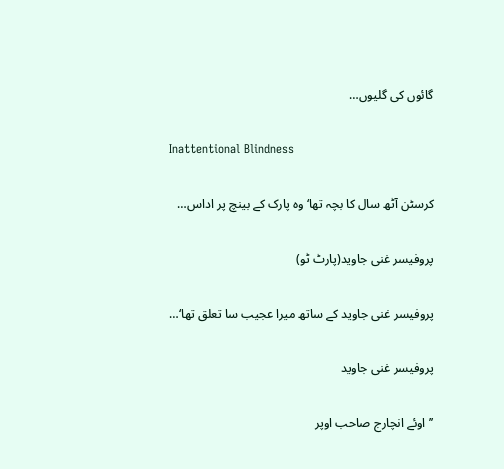گائوں کی گلیوں…

Inattentional Blindness

کرسٹن آٹھ سال کا بچہ تھا‘ وہ پارک کے بینچ پر اداس…

پروفیسر غنی جاوید(پارٹ ٹو)

پروفیسر غنی جاوید کے ساتھ میرا عجیب سا تعلق تھا‘…

پروفیسر غنی جاوید

’’اوئے انچارج صاحب اوپر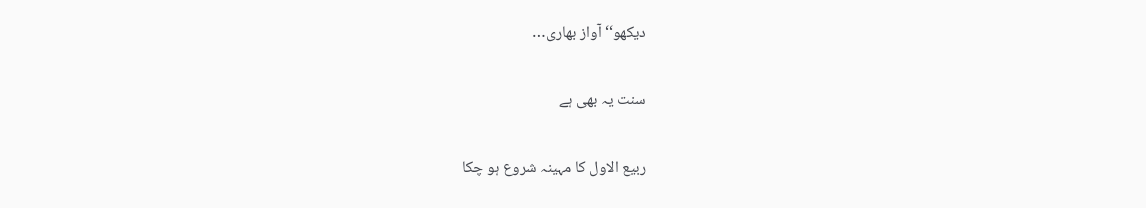دیکھو‘‘ آواز بھاری…

سنت یہ بھی ہے

ربیع الاول کا مہینہ شروع ہو چکا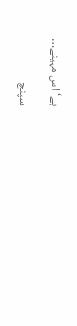ہے‘ اس مہینے…

سپنچ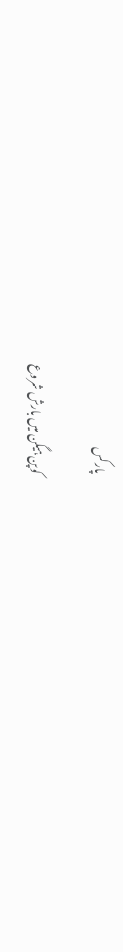پارکس

کوپن ہیگن میں بارش شروع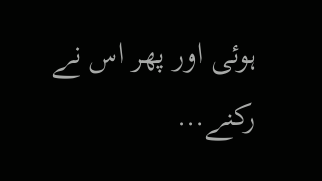ہوئی اور پھر اس نے رکنے…